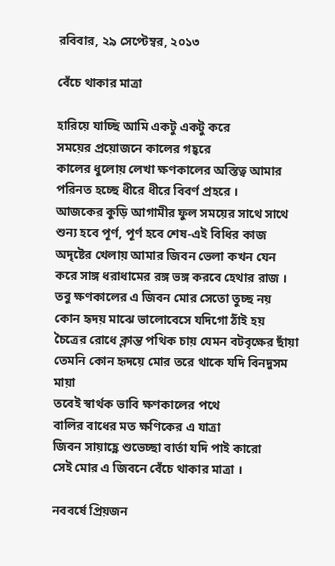রবিবার, ২৯ সেপ্টেম্বর, ২০১৩

বেঁচে থাকার মাত্রা

হারিয়ে যাচ্ছি আমি একটু একটু করে
সময়ের প্রয়োজনে কালের গহ্বরে
কালের ধুলোয় লেখা ক্ষণকালের অস্তিত্ব আমার
পরিনত হচ্ছে ধীরে ধীরে বিবর্ণ প্রহরে ।
আজকের কুড়ি আগামীর ফুল সময়ের সাথে সাথে
শুন্য হবে পূর্ণ, পূর্ণ হবে শেষ-এই বিধির কাজ
অদৃষ্টের খেলায় আমার জিবন ভেলা কখন যেন
করে সাঙ্গ ধরাধামের রঙ্গ ভঙ্গ করবে হেথার রাজ ।
তবু ক্ষণকালের এ জিবন মোর সেতো তুচ্ছ নয়
কোন হৃদয় মাঝে ভালোবেসে যদিগো ঠাঁই হয়
চৈত্রের রোধে ক্লান্ত পথিক চায় যেমন বটবৃক্ষের ছাঁয়া
তেমনি কোন হৃদয়ে মোর তরে থাকে যদি বিনদুসম মায়া
তবেই স্বার্থক ভাবি ক্ষণকালের পথে
বালির বাধের মত ক্ষণিকের এ যাত্রা
জিবন সায়াহ্ণে শুভেচ্ছা বার্তা যদি পাই কারো
সেই মোর এ জিবনে বেঁচে থাকার মাত্রা ।

নববর্ষে প্রিয়জন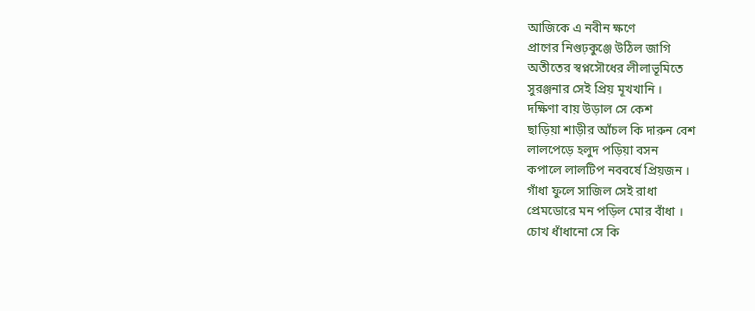আজিকে এ নবীন ক্ষণে
প্র‍াণের নিগুঢ়কুঞ্জে উঠিল জাগি
অতীতের স্বপ্নসৌধের লীলাভূমিতে
সুরঞ্জনার সেই প্রিয় মূখখানি ।
দক্ষিণা বায় উড়াল সে কেশ
ছাড়িয়া শাড়ীর আঁচল কি দারুন বেশ
লালপেড়ে হলুদ পড়িয়া বসন
কপালে লালটিপ নববর্ষে প্রিয়জন ।
গাঁধা ফুলে সাজিল সেই রাধা
প্রেমডোরে মন পড়িল মোর বাঁধা ।
চোখ ধাঁধানো সে কি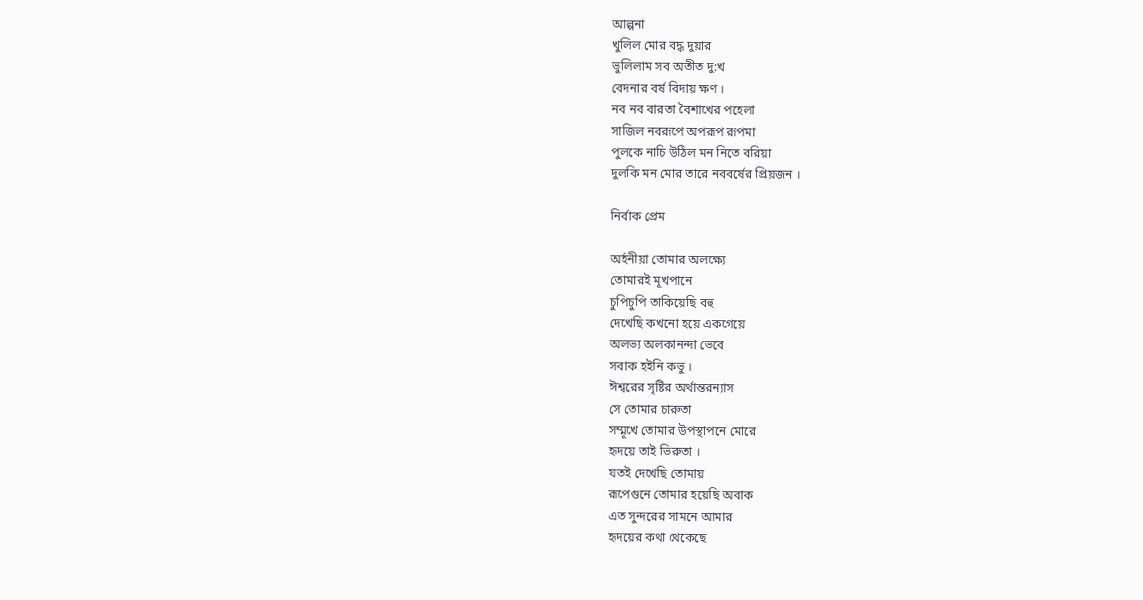আল্পনা
খুলিল মোর বদ্ধ দুয়ার
ভুলিলাম সব অতীত দু:খ
বেদনার বর্ষ বিদায় ক্ষণ ।
নব নব বারতা বৈশাখের পহেলা
সাজিল নবরূপে অপরূপ রূপমা
পুলকে নাচি উঠিল মন নিতে বরিয়া
দুলকি মন মোর তারে নববর্ষের প্রিয়জন ।

নির্বাক প্রেম

অর্হনীয়া তোমার অলক্ষ্যে
তোমারই মূখপানে
চুপিচুপি তাকিয়েছি বহু
দেখেছি কখনো হয়ে একগেয়ে
অলভ্য অলকানন্দা ভেবে
সবাক হইনি কভু ।
ঈশ্বরের সৃষ্টির অর্থান্তরন্যাস
সে তোমার চারুতা
সম্মূখে তোমার উপস্থাপনে মোরে
হৃদয়ে তাই ভিরুতা ।
যতই দেখেছি তোমায়
রূপেগুনে তোমার হয়েছি অবাক
এত সুন্দরের সামনে আমার
হৃদয়ের কথা থেকেছে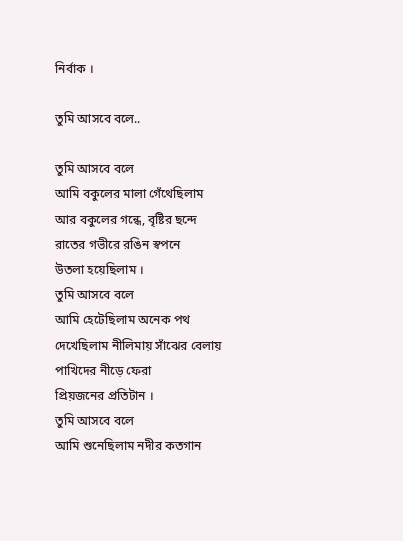নির্বাক ।

তুমি আসবে বলে..

তুমি আসবে বলে
আমি বকুলের মালা গেঁথেছিলাম
আর বকুলের গন্ধে, বৃষ্টির ছন্দে
রাতের গভীরে রঙিন স্বপনে
উতলা হয়েছিলাম ।
তুমি আসবে বলে
আমি হেটেছিলাম অনেক পথ
দেখেছিলাম নীলিমায় সাঁঝের বেলায়
পাখিদের নীড়ে ফেরা
প্রিয়জনের প্রতিটান ।
তুমি আসবে বলে
আমি শুনেছিলাম নদীর কতগান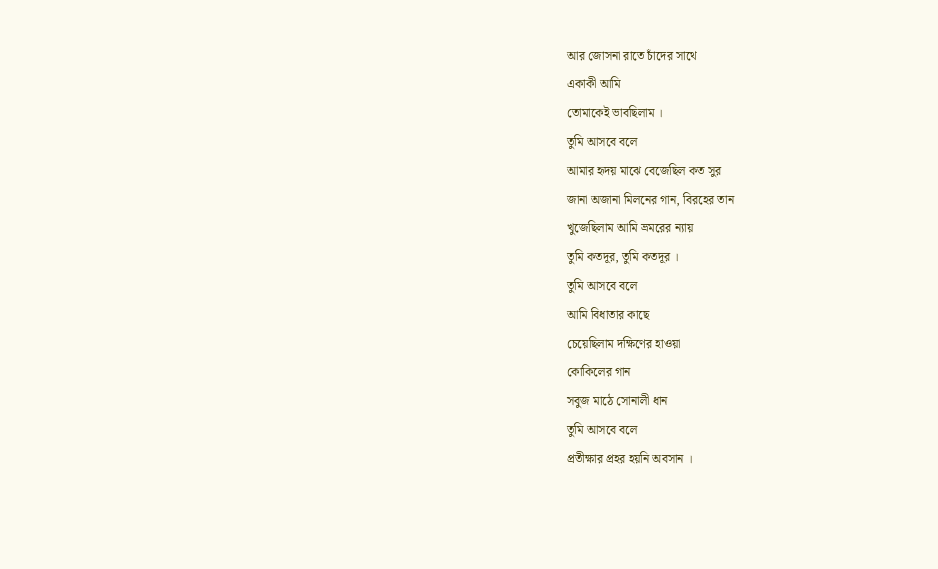আর জোসনা রাতে চাঁদের সাথে
একাকী আমি
তোমাকেই ভাবছিলাম ।
তুমি আসবে বলে
আমার হৃদয় মাঝে বেজেছিল কত সুর
জানা অজানা মিলনের গান, বিরহের তান
খুজেছিলাম আমি ভ্রমরের ন্যায়
তুমি কতদূর, তুমি কতদূর ।
তুমি আসবে বলে
আমি বিধাতার কাছে
চেয়েছিলাম দক্ষিণের হাওয়া
কোকিলের গান
সবুজ মাঠে সোনালী ধান
তুমি আসবে বলে
প্রতীক্ষার প্রহর হয়নি অবসান ।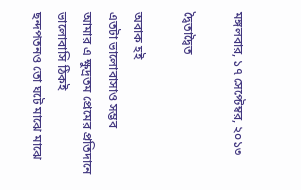মঙ্গলবার, ১৭ সেপ্টেম্বর, ২০১৩

দ্বৈতাদ্বৈত

অবাক হই
এতটা ভালোবাসাও সম্ভব
আমার এ ক্ষুদ্রতম প্রেমের প্রতিদানে
ভালোবাসি ঠিকই
ছন্দপতনও তো ঘটে মাঝে মাঝে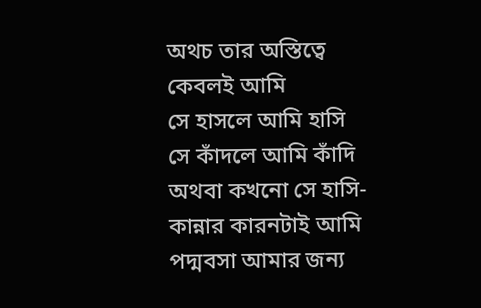অথচ তার অস্তিত্বে কেবলই আমি
সে হাসলে আমি হাসি
সে কাঁদলে আমি কাঁদি
অথবা কখনো সে হাসি-কান্নার কারনটাই আমি
পদ্মবসা আমার জন্য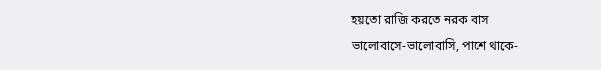হয়তো রাজি করতে নরক বাস
ভালোবাসে-ভালোবাসি, পাশে থাকে-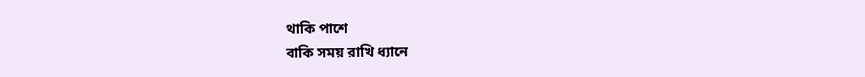থাকি পাশে
বাকি সময় রাখি ধ্যানে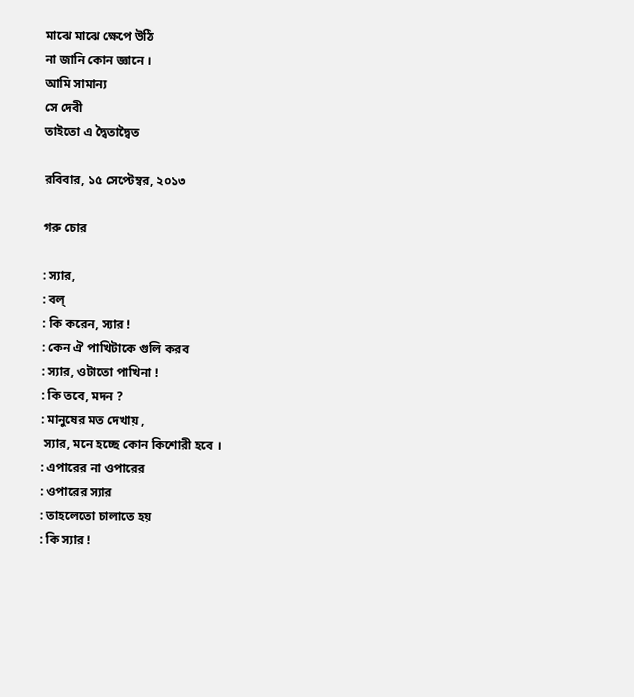মাঝে মাঝে ক্ষেপে উঠি
না জানি কোন জ্ঞানে ।
আমি সামান্য
সে দেবী
তাইতো এ দ্বৈতাদ্বৈত

রবিবার, ১৫ সেপ্টেম্বর, ২০১৩

গরু চোর

: স্যার,
: বল্
: কি করেন, স্যার !
: কেন ঐ পাখিটাকে গুলি করব
: স্যার, ওটাতো পাখিনা !
: কি তবে, মদন ?
: মানুষের মত দেখায় ,
 স্যার, মনে হচ্ছে কোন কিশোরী হবে ।
: এপারের না ওপারের
: ওপারের স্যার
: তাহলেতো চালাতে হয়
: কি স্যার !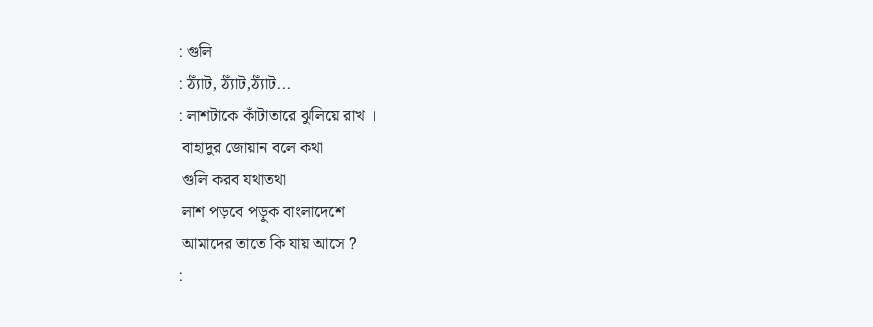: গুলি
: ঠ্যাঁট, ঠ্যাঁট,ঠ্যাঁট...
: লাশটাকে কাঁটাতারে ঝুলিয়ে রাখ ।
 বাহাদুর জোয়ান বলে কথা
 গুলি করব যথাতথা
 লাশ পড়বে পড়ুক বাংলাদেশে
 আমা‍দের তাতে কি যায় আসে ?
: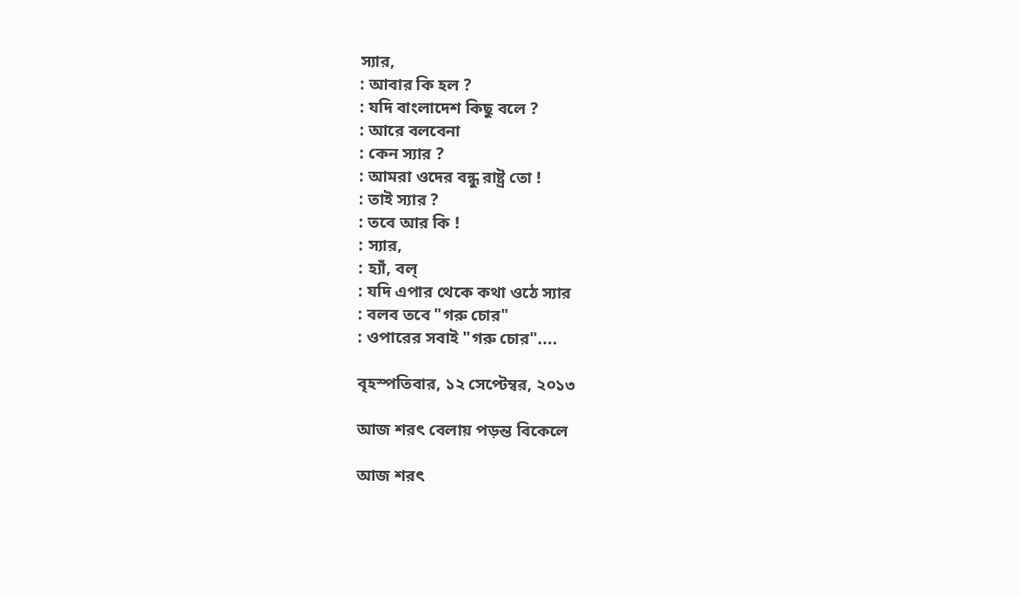স্যার,
: আবার কি হল ?
: যদি বাংলাদেশ কিছু বলে ?
: আরে বলবেনা
: কেন স্যার ?
: আমরা ওদের বন্ধু রাষ্ট্র তো !
: তাই স্যার ?
: তবে আর কি !
: স্যার,
: হ্যাঁ, বল্
: যদি এপার থেকে কথা ওঠে স্যার
: বলব তবে "গরু চোর"
: ওপারের সবাই "গরু চোর"....

বৃহস্পতিবার, ১২ সেপ্টেম্বর, ২০১৩

আ‍জ শরৎ বেলায় পড়ন্ত বিকেলে

আ‍জ শরৎ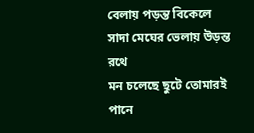বেলায় পড়ন্ত বিকেলে
সাদা মেঘের ভেলায় উড়ন্ত রথে
মন চলেছে ছুটে তোমারই পানে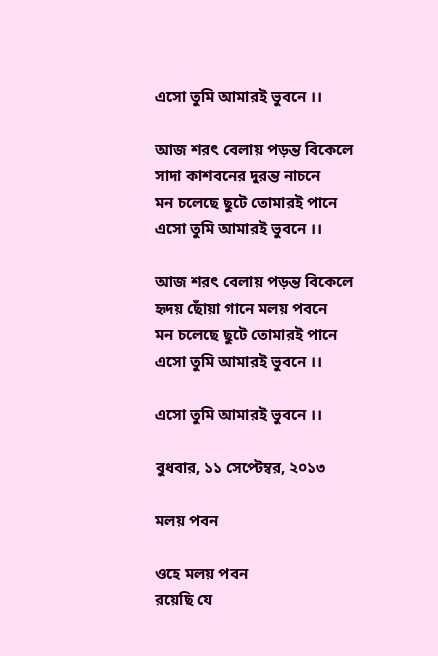এসো তুমি আমারই ভুবনে ।।

আ‍জ শরৎ বেলায় পড়ন্ত বিকেলে
সাদা কাশবনের দুরন্ত নাচনে
মন চলেছে ছুটে তোমারই পানে
এসো তুমি আমারই ভুবনে ।।

আ‍জ শরৎ বেলায় পড়ন্ত বিকেলে
হৃদয় ছোঁয়া গানে মলয় পবনে
মন চলেছে ছুটে তোমারই পানে
এসো তুমি আমারই ভুবনে ।।

এসো তুমি আমারই ভুবনে ।।

বুধবার, ১১ সেপ্টেম্বর, ২০১৩

মলয় পবন

ওহে মলয় পবন
রয়েছি যে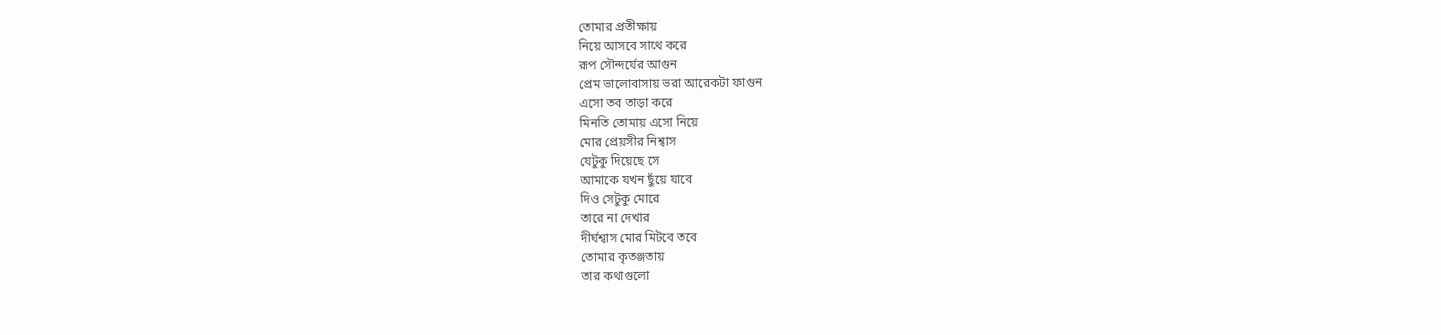তোমার প্রতীক্ষায়
নিয়ে আসবে সাথে করে
রূপ সৌন্দর্যের আগুন
প্রেম ভালোবাসায় ভরা আ‍‍‍‍‍‍‍‍রেকটা ফাগুন
এসো তব তাড়া করে
মিনতি তোমায় এসো ‍নিয়ে
মোর প্রেয়সীর নিশ্বাস
যেটুকু দিয়েছে ‍সে
আমাকে যখন ছুঁয়ে যাবে
দিও সেটুকু মোরে
তারে না দেখার
দীর্ঘশ্বাস মোর মিটবে তবে
তোমার কৃতঞ্জতায়
তার কথাগুলো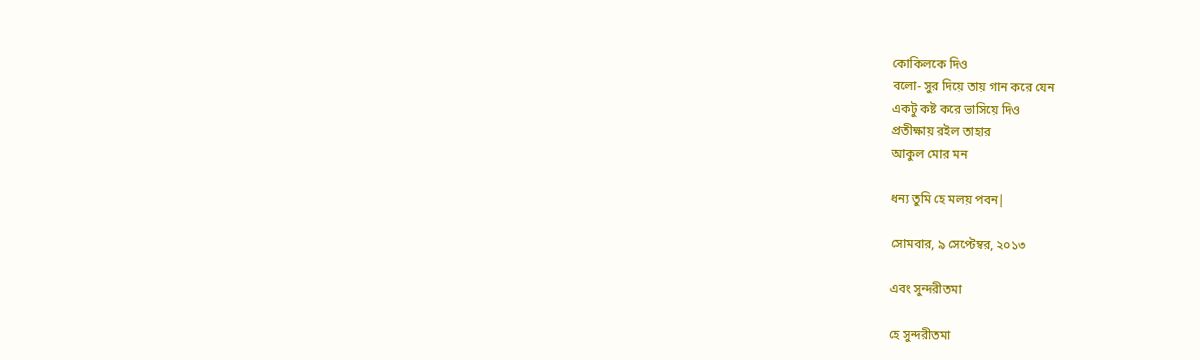কোকিলকে দিও
বলো- সুর দিয়ে তায় গান করে যেন
একটু কষ্ট করে ভাসিয়ে দিও
প্র‍তীক্ষায় রইল তাহার
আকুল মোর মন

ধন্য তুমি হে মলয় পবন|

সোমবার, ৯ সেপ্টেম্বর, ২০১৩

এবং সুন্দরীতমা

হে সুন্দরীতমা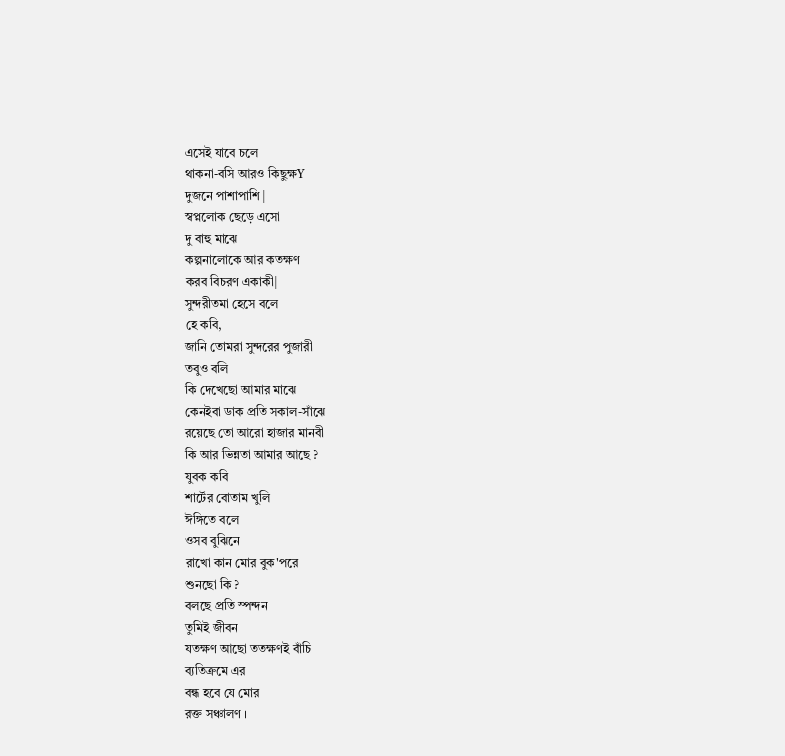এসেই যাবে চলে
থাকনা-বসি আরও কিছুক্ষY
দুজনে পাশাপাশি |
স্বপ্নলোক ছেড়ে এসো
দু বাহু মাঝে
কল্পনালোকে আর কতক্ষণ
করব বিচরণ একাকী|
সুন্দরীতমা হেসে বলে
হে কবি,
জানি তোমরা সুন্দরের পুজারী
তবুও বলি
কি দেখেছো আমার মাঝে
কেনইবা ডাক প্রতি সকাল-সাঁঝে
রয়েছে তো আরো হাজার মানবী
কি আর ভিন্নতা আমার আছে ?
যুবক কবি
শার্টের বোতাম খুলি
ঈঙ্গিতে বলে
ওসব বুঝিনে
রাখো কান মোর বুক'পরে
শুনছো কি ?
বলছে প্রতি স্পন্দন
তুমিই জীবন
যতক্ষণ আছো ততক্ষণই বাঁচি
ব্যতিক্রমে এর
বন্ধ হবে যে মোর
রক্ত সঞ্চালণ ।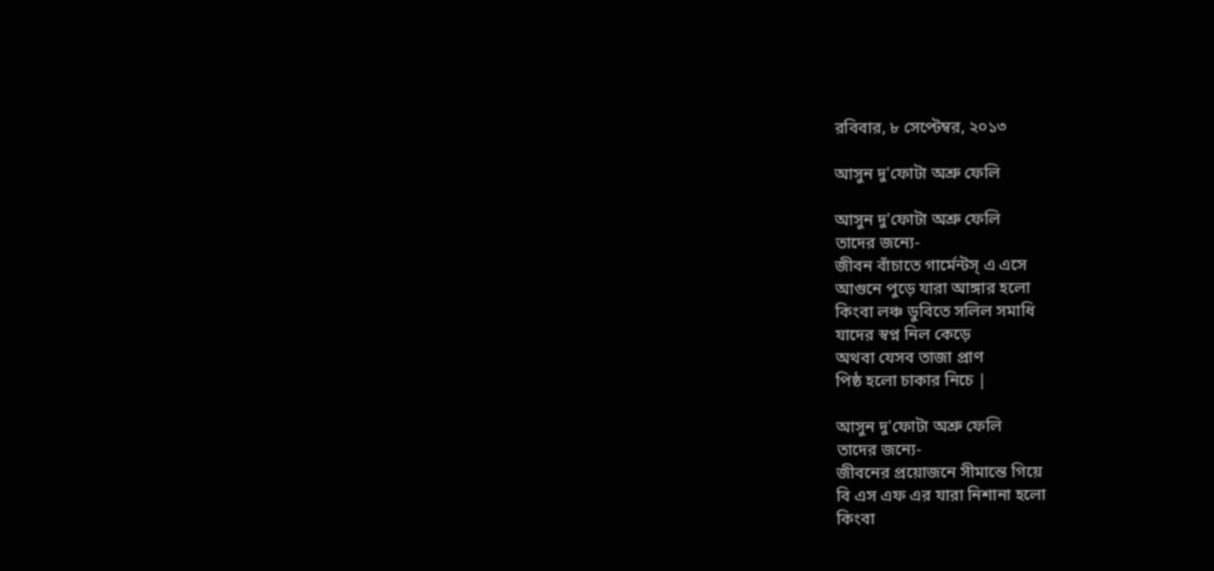রবিবার, ৮ সেপ্টেম্বর, ২০১৩

আসুন দু'ফোটা অশ্রু ফেলি

আসুন দু'ফোটা অশ্রু ফেলি
তাদের জন্যে-
জীবন বাঁচাতে গার্মেন্টস্ এ এসে
আগুনে পুড়ে যারা আঙ্গার হলো
কিংবা লঞ্চ ডুবিতে সলিল সমা‍ধি
যাদের স্বপ্ন নিল কেড়ে
অথবা যেসব তাজা প্রাণ
পিষ্ঠ হলো চাকার ‍নিচে |

আসুন দু'ফোটা অশ্রু ফেলি
তাদের জন্যে-
জীবনের প্রয়োজনে সীমান্তে গিয়ে
বি এস এফ এর যারা নিশানা হলো
কিংবা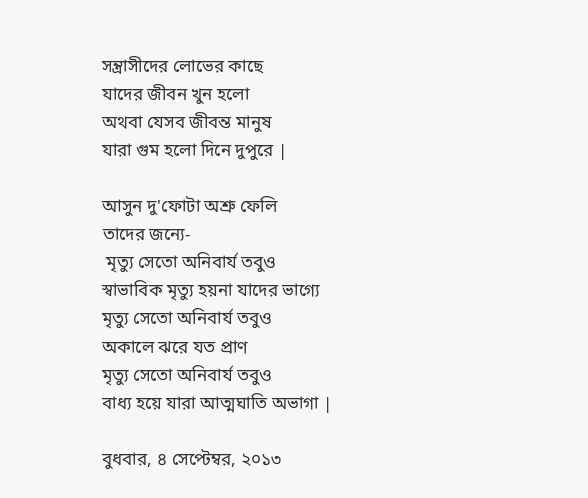সন্ত্রাসীদের লোভের কাছে
যাদের জীবন খুন হলো
অথবা যেসব জীবন্ত মানুষ
যারা গুম হলো দিনে দুপুরে |

আসুন দু'ফোটা অশ্রু ফেলি
তাদের জন্যে-
 মৃত্যু সেতো অনিবার্য তবুও
স্বাভাবিক মৃত্যু হয়না যাদের ভাগ্যে
মৃত্যু সেতো অনিবার্য তবুও
অকালে ঝরে যত প্রাণ
মৃত্যু সেতো অনিবার্য তবুও
বাধ্য হয়ে যারা আত্মঘাতি অভাগা |

বুধবার, ৪ সেপ্টেম্বর, ২০১৩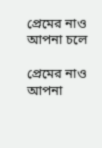প্রেমের নাও আপনা চলে

প্রেমের নাও আপনা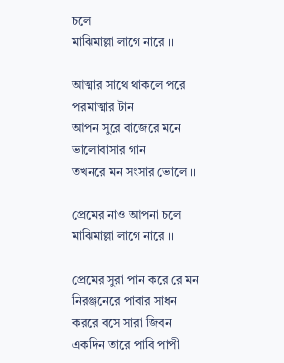চলে
মাঝিমাল্লা লাগে নারে ।।

আত্মার সাথে থাকলে পরে
পরমাত্মার টান
আপন সুরে বাজেরে মনে
ভালোবাসার গান
তখনরে মন সংসার ভোলে ।।

প্রেমের নাও আপনা চলে
মাঝিমাল্লা লাগে নারে ।।

প্রেমের সুরা পান করে রে মন
নিরঞ্জনেরে পাবার সাধন
কররে বসে সারা জিবন
একদিন তারে পাবি পাপী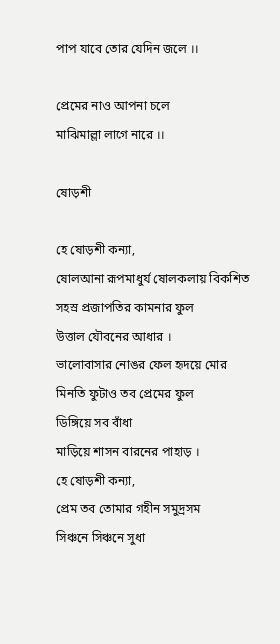পাপ যাবে তোর যেদিন জলে ।।

প্রেমের নাও আপনা চলে
মাঝিমাল্লা লাগে নারে ।।

ষোড়শী

হে ষোড়শী কন্যা,
ষোলআনা রূপমাধুর্য ষোলকলায় বিকশিত
সহস্র প্রজাপতির কামনার ফুল
উত্তাল যৌবনের আধার ।
ভালোবাসার নোঙর ফেল হৃদয়ে মোর
মিনতি ফুটাও তব প্রেমের ফুল
ডিঙ্গিয়ে সব বাঁধা
মাড়িয়ে শাসন বারনের পাহাড় ।
হে ষোড়শী কন্যা,
প্রেম তব তোমার গহীন সমুদ্রসম
সিঞ্চনে সিঞ্চনে সুধা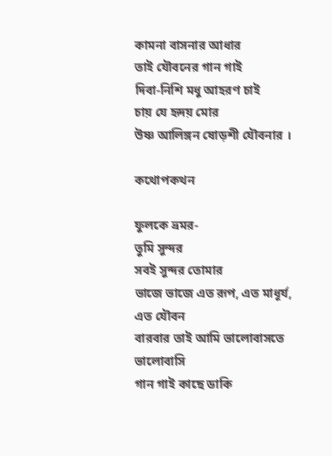কামনা বাসনার আধার
তাই যৌবনের গান গাই
দিবা-নিশি মধু আহরণ চাই
চায় যে হৃদয় মোর
উষ্ণ আলিঙ্গন ষোড়শী যৌবনার ।

কথোপকথন

ফুলকে ভ্রমর-
তুমি সুন্দর
সবই সুন্দর তোমার
ভাজে ভাজে এত রূপ, এত মাধূর্য, এত যৌবন
বারবার তাই আমি ভালোবাসতে ভালোবাসি
গান গাই কাছে ডাকি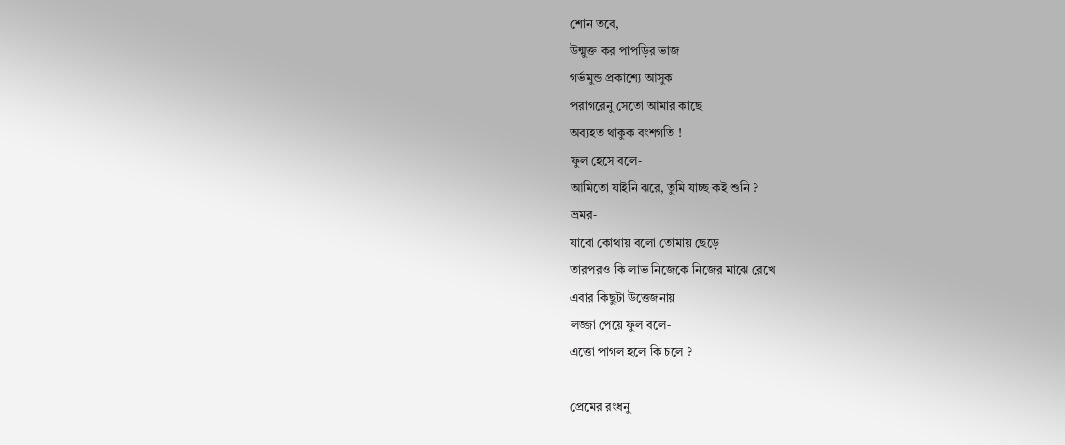শোন তবে,
উন্মুক্ত কর পাপড়ির ভাজ
গর্ভমুন্ড প্রকাশ্যে আসুক
পরাগরেনু সেতো আমার কাছে
অব্যহত থাকুক বংশগতি !
ফুল হেসে বলে-
আমিতো যাইনি ঝরে, তুমি যাচ্ছ কই শুনি ?
ভ্রমর-
যাবো কোথায় বলো তোমায় ছেড়ে
তারপরও কি লাভ নিজেকে নিজের মাঝে রেখে
এবার কিছুটা উত্তেজনায়
লজ্জা পেয়ে ফুল বলে-
এত্তো পাগল হলে কি চলে ?

প্রেমের রংধনু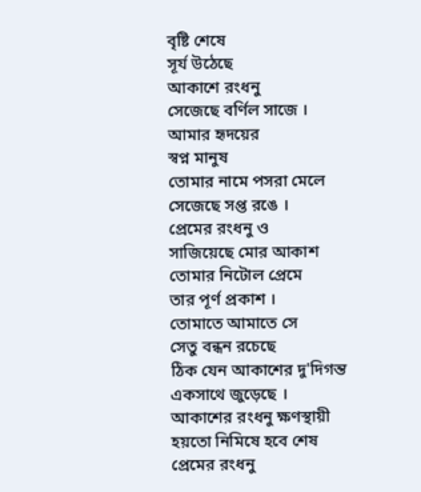বৃষ্টি শেষে
সূর্য উঠেছে
আকাশে রংধনু
সেজেছে বর্ণিল সাজে ।
আমার হৃদয়ের
স্বপ্ন মানুষ
তোমার নামে পসরা মেলে
সেজেছে সপ্ত রঙে ।
প্রেমের রংধনু ও
সাজিয়েছে মোর আকাশ
তোমার নিটোল প্রেমে
তার পূর্ণ প্রকাশ ।
তোমাতে আমাতে সে
সেতু বন্ধন রচেছে
ঠিক যেন আকাশের দু'দিগন্ত
একসাথে জুড়েছে ।
আকাশের রংধনু ক্ষণস্থায়ী
হয়তো নিমিষে হবে শেষ
প্রেমের রংধনু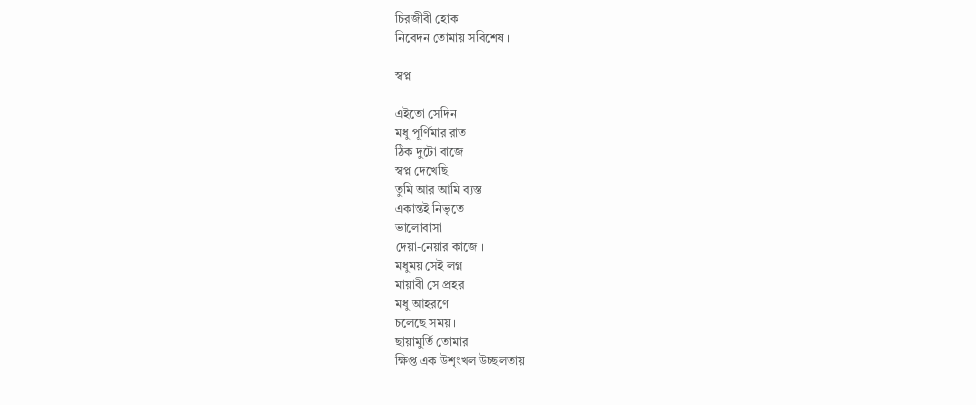চিরজীবী হোক
নিবেদন তোমায় সবিশেষ ।

স্বপ্ন

এইতো সেদিন
মধু পূর্ণিমার রাত
ঠিক দুটো বাজে
স্বপ্ন দেখেছি
তুমি আর আমি ব্যস্ত
একান্তই নিভৃতে
ভালোবাসা
দেয়া-নেয়ার কাজে ।
মধুময় সেই লগ্ন
মায়াবী সে প্রহর
মধু আহরণে
চলেছে সময় ।
ছায়ামুর্তি তোমার
ক্ষিপ্ত এক উশৃংখল উচ্ছলতায়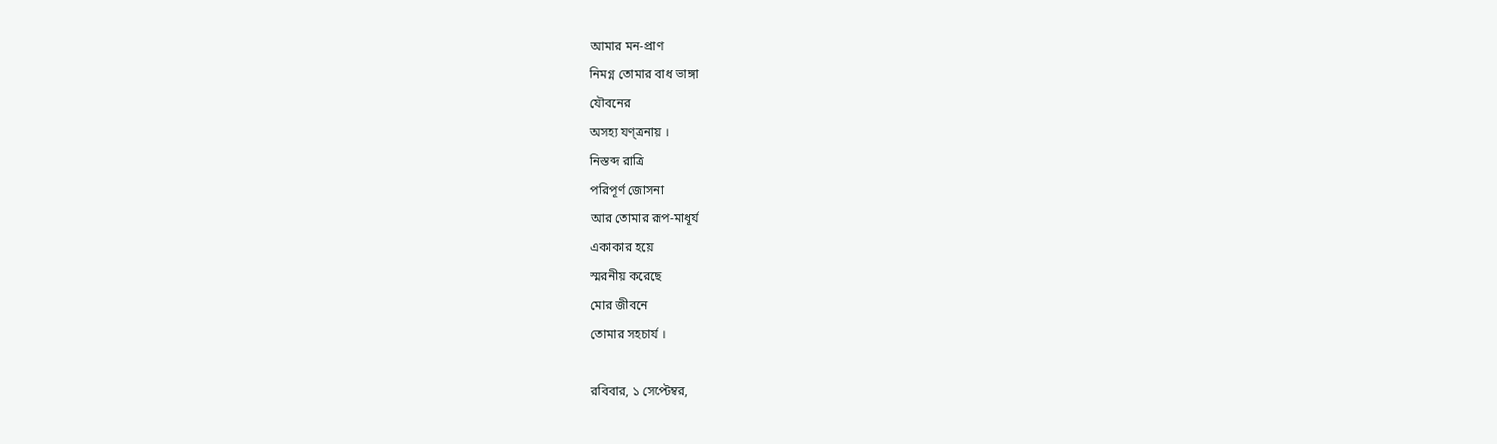আমার মন-প্রাণ
নিমগ্ন তোমার বাধ ভাঙ্গা
যৌবনের
অসহ্য যণ্ত্রনায় ।
নিস্তব্দ রাত্রি
পরিপূর্ণ জোসনা
আর তোমার রূপ-মাধূর্য
একাকার হয়ে
স্মরনীয় করেছে
মোর জীবনে
তোমার সহচার্য ।

রবিবার, ১ সেপ্টেম্বর,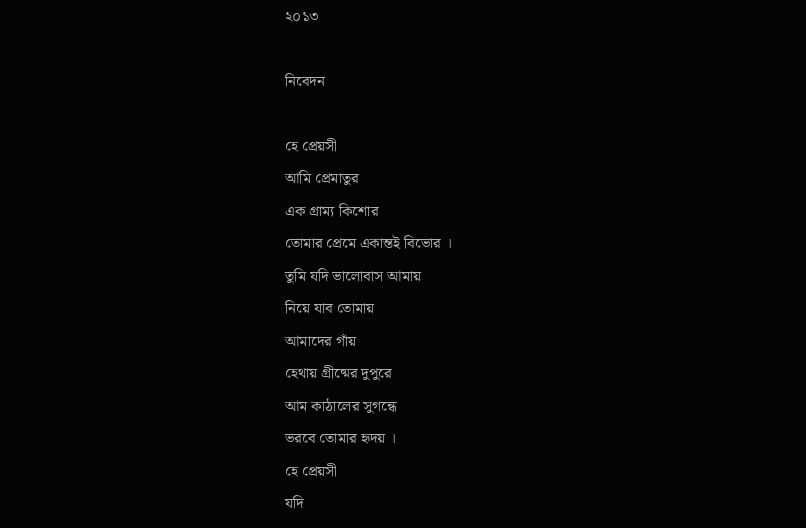২০১৩

নিবেদন

হে প্রেয়সী
আমি প্রেমাতুর
এক গ্রাম্য কিশোর
তোমার প্রেমে একান্তই বিভোর ।
তুমি যদি ভালোবাস আমায়
নিয়ে যাব তোমায়
আমাদের গাঁয়
হেথায় গ্রীষ্মের দুপুরে
আম কাঠালের সুগন্ধে
ভরবে তোমার হৃদয় ।
হে প্রেয়সী
যদি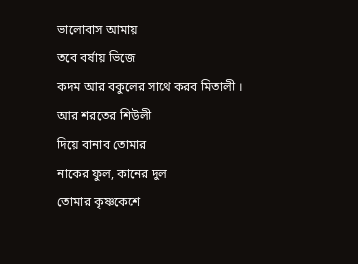ভালোবাস আমায়
তবে বর্ষায় ভিজে
কদম আর বকুলের সাথে করব মিতালী ।
আর শরতের শিউলী
দিয়ে বানাব তোমার
নাকের ফুল, কানের দুল
তোমার কৃষ্ণকেশে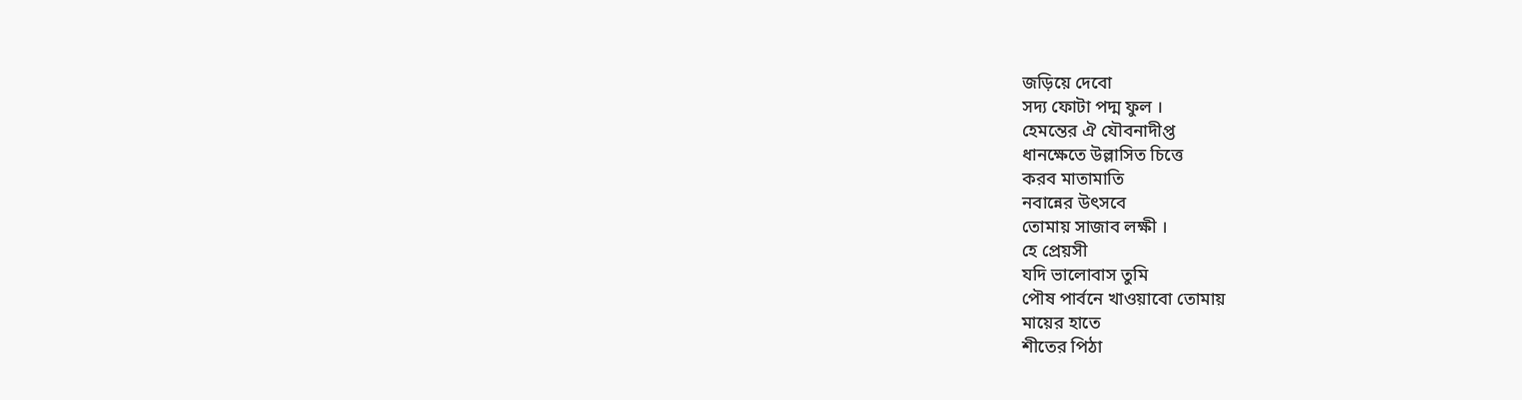জড়িয়ে দেবো
সদ্য ফোটা পদ্ম ফুল ।
হেমন্তের ঐ যৌবনাদীপ্ত
ধানক্ষেতে উল্লাসিত চিত্তে
করব মাতামাতি
নবান্নের উৎসবে
তোমায় সাজাব লক্ষী ।
হে প্রেয়সী
যদি ভালোবাস তুমি
পৌষ পার্বনে খাওয়াবো তোমায়
মায়ের হাতে
শীতের পিঠা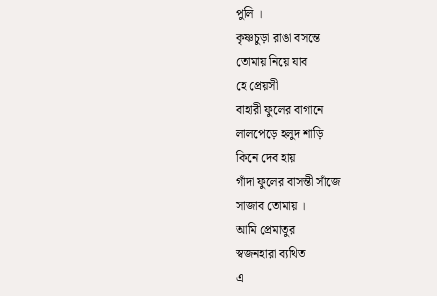পুলি ।
কৃষ্ণচুড়া রাঙা বসন্তে
তোমায় নিয়ে যাব
হে প্রেয়সী
বাহারী ফুলের বাগানে
লালপেড়ে হলুদ শাড়ি
কিনে দেব হায়
গাঁদা ফুলের বাসন্তী সাঁজে
সাজাব তোমায় ।
আমি প্রেমাতুর
স্বজনহারা ব্যথিত
এ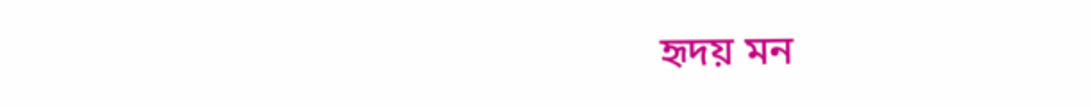হৃদয় মন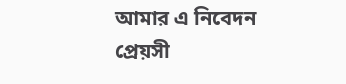আমার এ নিবেদন
প্রেয়সী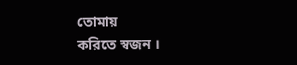তোমায়
করিতে স্বজন ।